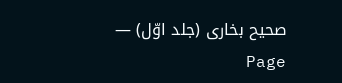صحیح بخاری (جلد اوّل) — Page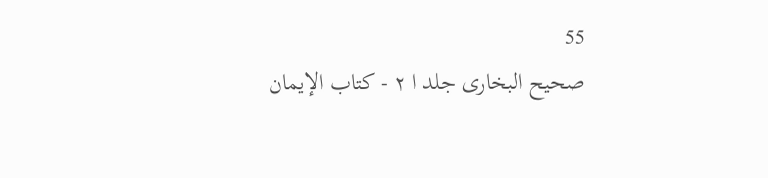55
صحيح البخاری جلد ا ٢ - كتاب الإيمان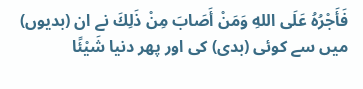فَأَجْرُهُ عَلَى اللهِ وَمَنْ أَصَابَ مِنْ ذَلِكَ نے ان (بدیوں) میں سے کوئی (بدی) کی اور پھر دنیا شَيْئًا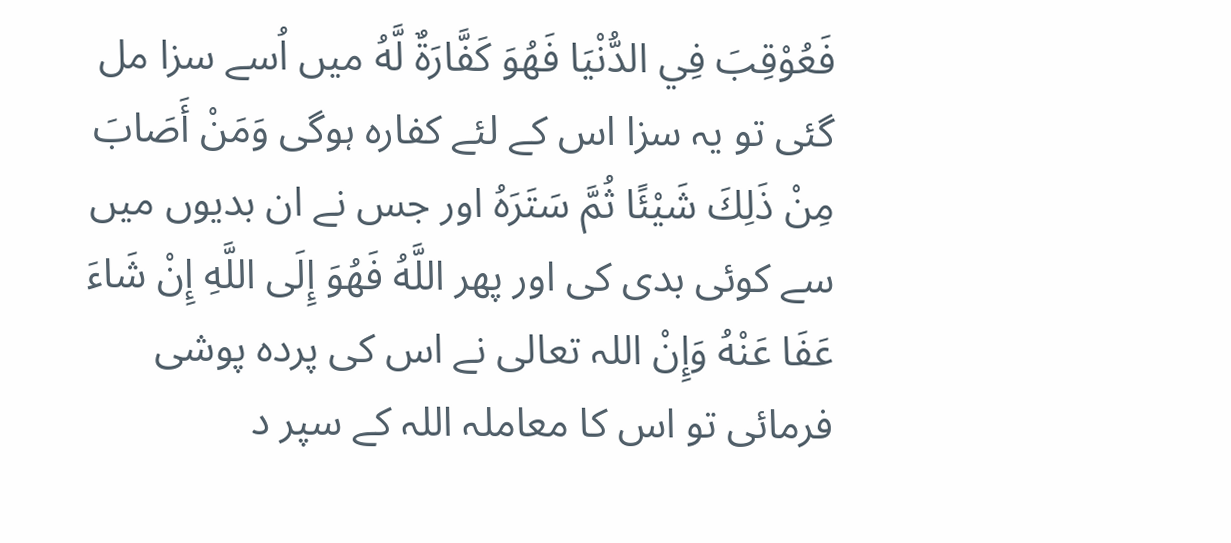فَعُوْقِبَ فِي الدُّنْيَا فَهُوَ كَفَّارَةٌ لَّهُ میں اُسے سزا مل گئی تو یہ سزا اس کے لئے کفارہ ہوگی وَمَنْ أَصَابَ مِنْ ذَلِكَ شَيْئًا ثُمَّ سَتَرَهُ اور جس نے ان بدیوں میں سے کوئی بدی کی اور پھر اللَّهُ فَهُوَ إِلَى اللَّهِ إِنْ شَاءَ عَفَا عَنْهُ وَإِنْ اللہ تعالی نے اس کی پردہ پوشی فرمائی تو اس کا معاملہ اللہ کے سپر د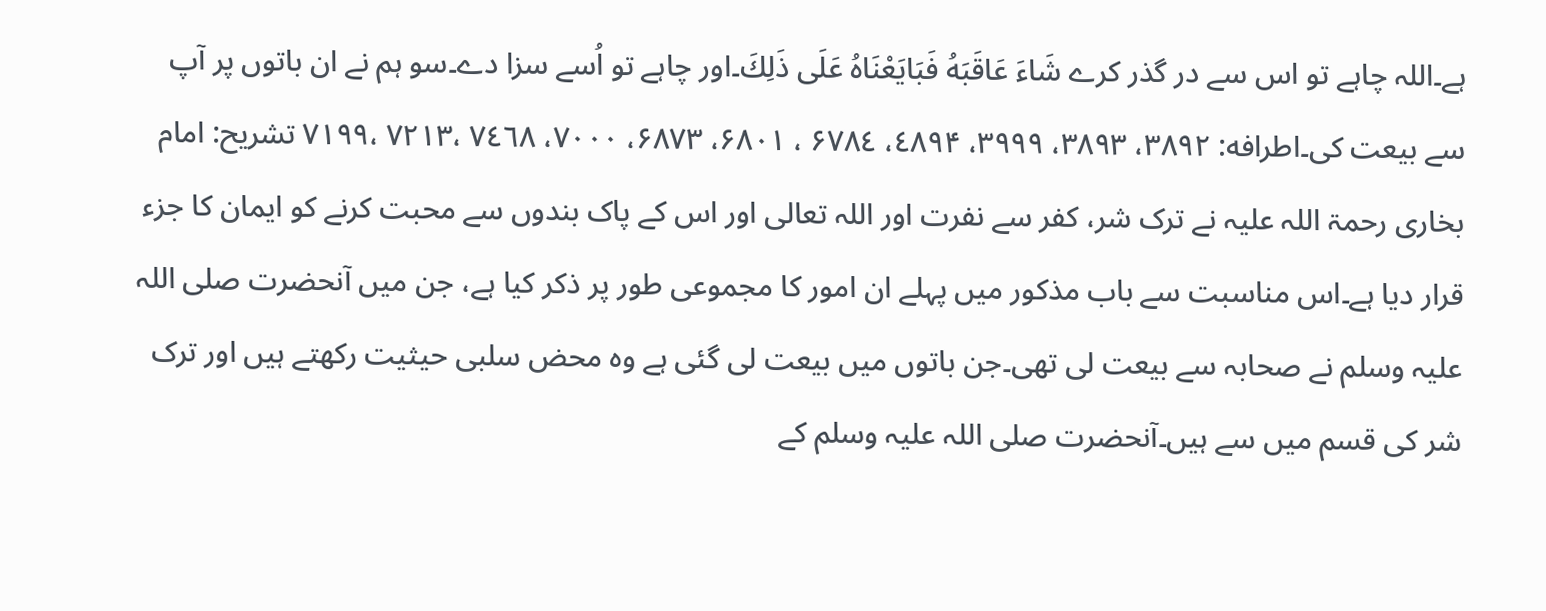ہے۔اللہ چاہے تو اس سے در گذر کرے شَاءَ عَاقَبَهُ فَبَايَعْنَاهُ عَلَى ذَلِكَ۔اور چاہے تو اُسے سزا دے۔سو ہم نے ان باتوں پر آپ سے بیعت کی۔اطرافه: ۳۸۹۲، ۳۸۹۳، ۳۹۹۹، ٤۸۹۴، ۶۷۸٤ ، ۶۸۰۱، ۶۸۷۳، ۷۰۰۰، ٧٤٦۸ ،۷۲۱۳ ،۷۱۹۹ تشریح: امام بخاری رحمۃ اللہ علیہ نے ترک شر، کفر سے نفرت اور اللہ تعالی اور اس کے پاک بندوں سے محبت کرنے کو ایمان کا جزء قرار دیا ہے۔اس مناسبت سے باب مذکور میں پہلے ان امور کا مجموعی طور پر ذکر کیا ہے، جن میں آنحضرت صلی اللہ علیہ وسلم نے صحابہ سے بیعت لی تھی۔جن باتوں میں بیعت لی گئی ہے وہ محض سلبی حیثیت رکھتے ہیں اور ترک شر کی قسم میں سے ہیں۔آنحضرت صلی اللہ علیہ وسلم کے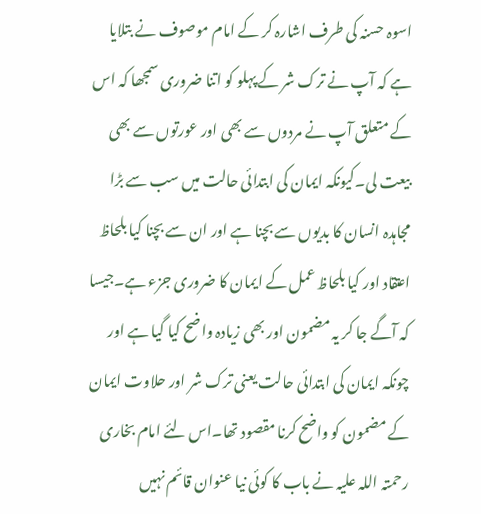اسوہ حسنہ کی طرف اشارہ کر کے امام موصوف نے بتلایا ہے کہ آپ نے ترک شر کے پہلو کو اتنا ضروری سمجھا کہ اس کے متعلق آپ نے مردوں سے بھی اور عورتوں سے بھی بیعت لی۔کیونکہ ایمان کی ابتدائی حالت میں سب سے بڑا مجاہدہ انسان کا بدیوں سے بچنا ہے اور ان سے بچنا کیا بلحاظ اعتقاد اور کیا بلحاظ عمل کے ایمان کا ضروری جزء ہے۔جیسا کہ آگے جا کر یہ مضمون اور بھی زیادہ واضح کیا گیا ہے اور چونکہ ایمان کی ابتدائی حالت یعنی ترک شر اور حلاوت ایمان کے مضمون کو واضح کرنا مقصود تھا۔اس لئے امام بخاری رحمتہ اللہ علیہ نے باب کا کوئی نیا عنوان قائم نہیں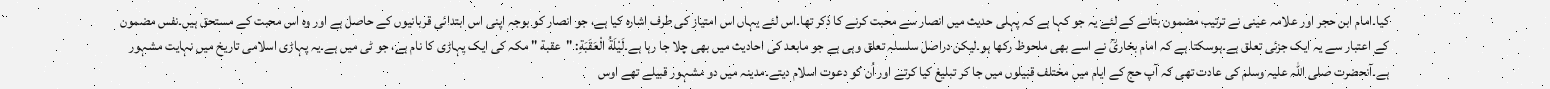کیا۔امام ابن حجر اور علامہ عینی نے ترتیب مضمون بتانے کے لئے یہ جو کہا ہے کہ پہلی حدیث میں انصار سے محبت کرنے کا ذکر تھا۔اس لئے یہاں اس امتیاز کی طرف اشارہ کیا ہے، جو انصار کو بوجہ اپنی اس ابتدائی قربانیوں کے حاصل ہے اور وہ اس محبت کے مستحق ہیں۔نفس مضمون کے اعتبار سے یہ ایک جزئی تعلق ہے۔ہوسکتا ہے کہ امام بخاریؒ نے اسے بھی ملحوظ رکھا ہو۔لیکن دراصل سلسلہ تعلق وہی ہے جو مابعد کی احادیث میں بھی چلا جا رہا ہے۔لَيْلَةُ الْعَقَبَةِ: "عقبة " مکہ کی ایک پہاڑی کا نام ہے، جو ٹی میں ہے۔یہ پہاڑی اسلامی تاریخ میں نہایت مشہور ہے۔آنحضرت صلی اللہ علیہ وسلم کی عادت تھی کہ آپ حج کے ایام میں مختلف قبیلوں میں جا کر تبلیغ کیا کرتے اور اُن کو دعوت اسلام دیتے۔مدینہ میں دو مشہور قبیلے تھے اوس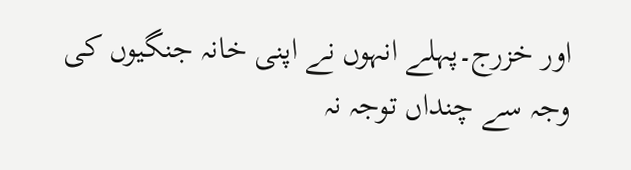اور خزرج۔پہلے انہوں نے اپنی خانہ جنگیوں کی وجہ سے چنداں توجہ نہ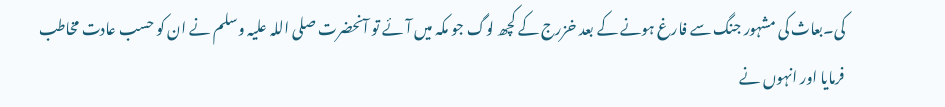کی۔بعاث کی مشہور جنگ سے فارغ ہونے کے بعد خزرج کے کچھ لوگ جو مکہ میں آئے تو آنحضرت صلی اللہ علیہ وسلم نے ان کو حسب عادت مخاطب فرمایا اور انہوں نے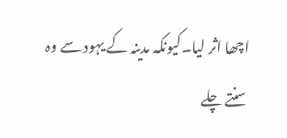اچھا اثر لیا۔کیونکہ مدینہ کے یہود سے وہ سنتے چلے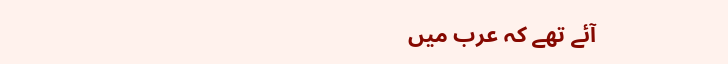آئے تھے کہ عرب میں